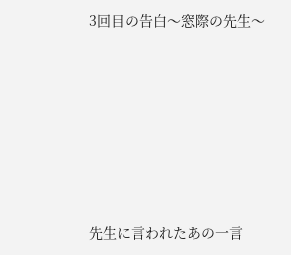3回目の告白〜窓際の先生〜








先生に言われたあの一言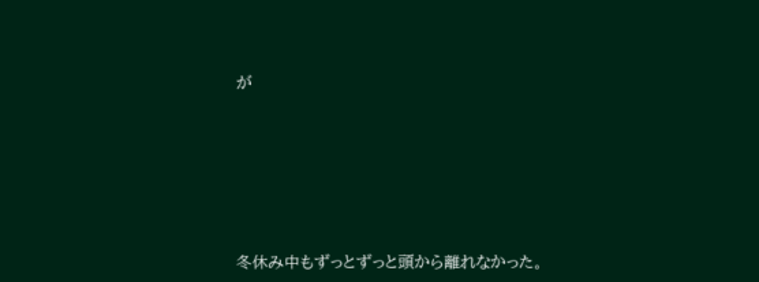が







冬休み中もずっとずっと頭から離れなかった。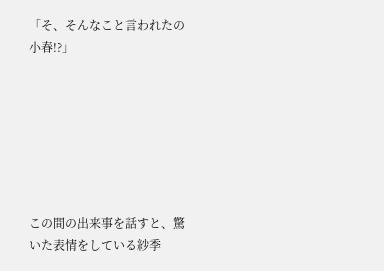「そ、そんなこと言われたの小春!?」







この間の出来事を話すと、驚いた表情をしている紗季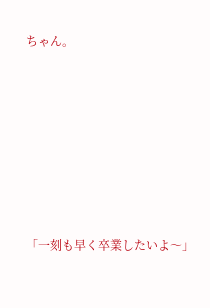ちゃん。







「一刻も早く卒業したいよ〜」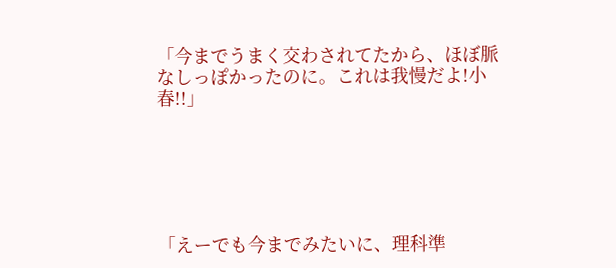「今までうまく交わされてたから、ほぼ脈なしっぽかったのに。これは我慢だよ!小春!!」






「えーでも今までみたいに、理科準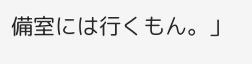備室には行くもん。」